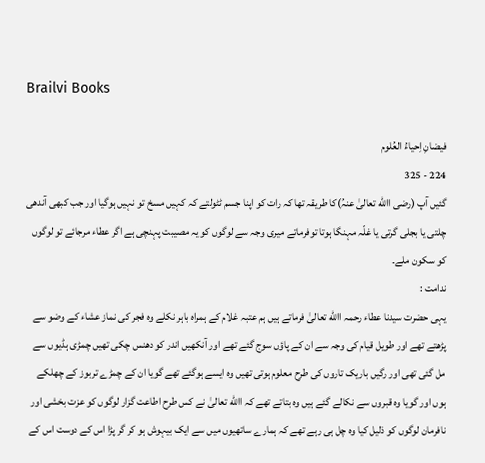Brailvi Books

فیضانِ اِحیاءُ العُلوم
224 - 325
گئیں آپ (رضی االله تعالیٰ عنہُ)کا طریقہ تھا کہ رات کو اپنا جسم ٹٹولتے کہ کہیں مسخ تو نہیں ہوگیا اور جب کبھی آندھی چلتی یا بجلی گرتی یا غلّہ مہنگا ہوتا توفرماتے میری وجہ سے لوگوں کو یہ مصیبت پہنچی ہے اگر عطاء مرجائے تو لوگوں کو سکون ملے۔
ندامت :
یہی حضرت سیدنا عطاء رحمہ االله تعالیٰ فرماتے ہیں ہم عتبہ غلام کے ہمراہ باہر نکلے وہ فجر کی نماز عشاء کے وضو سے پڑھتے تھے اور طویل قیام کی وجہ سے ان کے پاؤں سوج گئے تھے اور آنکھیں اندر کو دھنس چکی تھیں چمڑی ہڈیوں سے مل گئی تھی اور رگیں باریک تاروں کی طرح معلوم ہوتی تھیں وہ ایسے ہوگئے تھے گویا ان کے چمڑے تربوز کے چھلکے ہوں اور گویا وہ قبروں سے نکالے گئے ہیں وہ بتاتے تھے کہ االله تعالیٰ نے کس طرح اطاعت گزار لوگوں کو عزت بخشی اور نافرمان لوگوں کو ذلیل کیا وہ چل ہی رہے تھے کہ ہمارے ساتھیوں میں سے ایک بیہوش ہو کر گر پڑا اس کے دوست اس کے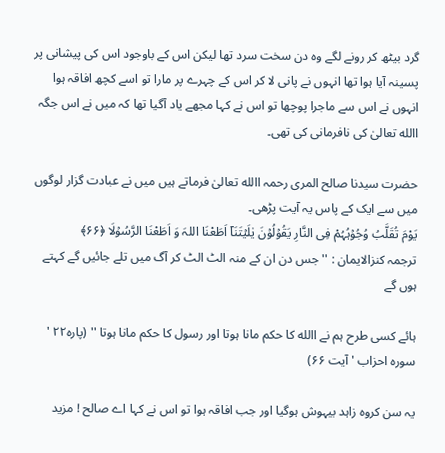گرد بیٹھ کر رونے لگے وہ دن سخت سرد تھا لیکن اس کے باوجود اس کی پیشانی پر پسینہ آیا ہوا تھا انہوں نے پانی لا کر اس کے چہرے پر مارا تو اسے کچھ افاقہ ہوا انہوں نے اس سے ماجرا پوچھا تو اس نے کہا مجھے یاد آگیا تھا کہ میں نے اس جگہ االله تعالیٰ کی نافرمانی کی تھی۔

حضرت سیدنا صالح المری رحمہ االله تعالیٰ فرماتے ہیں میں نے عبادت گزار لوگوں میں سے ایک کے پاس یہ آیت پڑھی۔
یَوْمَ تُقَلَّبُ وُجُوۡہُہُمْ فِی النَّارِ یَقُوۡلُوۡنَ یٰلَیۡتَنَاۤ اَطَعْنَا اللہَ وَ اَطَعْنَا الرَّسُوۡلَا ﴿۶۶﴾
ترجمہ کنزالایمان : ''جس دن ان کے منہ الٹ الٹ کر آگ میں تلے جائیں گے کہتے ہوں گے

ہائے کسی طرح ہم نے االله کا حکم مانا ہوتا اور رسول کا حکم مانا ہوتا '' (پارہ۲۲ ' سوره احزاب 'آیت ۶۶)

یہ سن کروہ زاہد بیہوش ہوگیا اور جب افاقہ ہوا تو اس نے کہا اے صالح ! مزید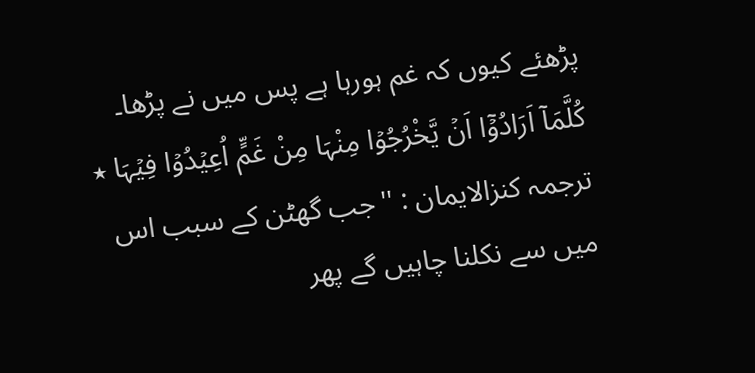پڑھئے کیوں کہ غم ہورہا ہے پس میں نے پڑھا۔
کُلَّمَاۤ اَرَادُوۡۤا اَنۡ یَّخْرُجُوۡا مِنْہَا مِنْ غَمٍّ اُعِیۡدُوۡا فِیۡہَا ٭
ترجمہ کنزالایمان : ''جب گھٹن کے سبب اس میں سے نکلنا چاہیں گے پھر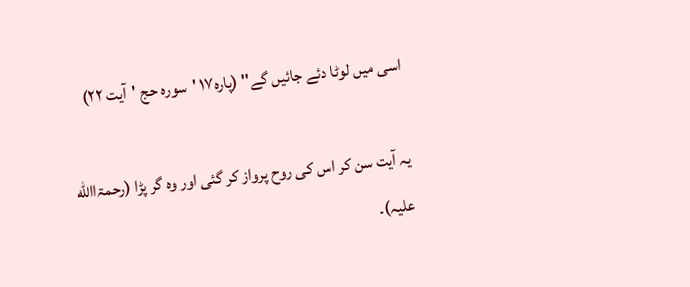اسی میں لوٹا دئے جائیں گے'' (پارہ۱۷ 'سوره حج 'آیت ۲۲)

یہ آیت سن کر اس کی روح پرواز کر گئی اور وہ گر پڑا (رحمۃاالله علیہ)۔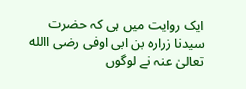ایک روایت میں ہی کہ حضرت سیدنا زرارہ بن ابی اوفی رضی االله تعالیٰ عنہ نے لوگوں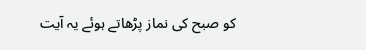کو صبح کی نماز پڑھاتے ہوئے یہ آیت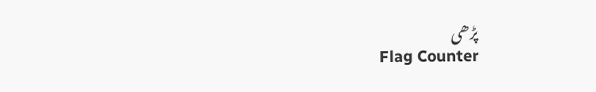پڑھی
Flag Counter